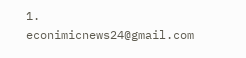1. econimicnews24@gmail.com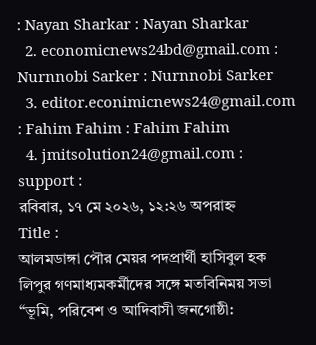: Nayan Sharkar : Nayan Sharkar
  2. economicnews24bd@gmail.com : Nurnnobi Sarker : Nurnnobi Sarker
  3. editor.econimicnews24@gmail.com : Fahim Fahim : Fahim Fahim
  4. jmitsolution24@gmail.com : support :
রবিবার, ১৭ মে ২০২৬, ১২:২৬ অপরাহ্ন
Title :
আলমডাঙ্গা পৌর মেয়র পদপ্রার্থী হাসিবুল হক লিপুর গণমাধ্যমকর্মীদের সঙ্গে মতবিনিময় সভা “ভূমি, পরিবেশ ও আদিবাসী জনগোষ্ঠী: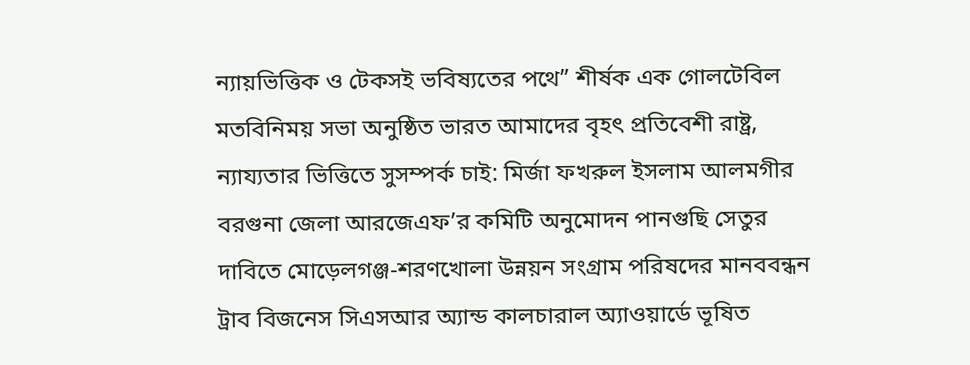ন্যায়ভিত্তিক ও টেকসই ভবিষ্যতের পথে” শীর্ষক এক গোলটেবিল মতবিনিময় সভা অনুষ্ঠিত ভারত আমাদের বৃহৎ প্রতিবেশী রাষ্ট্র, ন্যায্যতার ভিত্তিতে সুসম্পর্ক চাই: মির্জা ফখরুল ইসলাম আলমগীর বরগুনা জেলা আরজেএফ’র কমিটি অনুমোদন পানগুছি সেতুর দাবিতে মোড়েলগঞ্জ-শরণখোলা উন্নয়ন সংগ্রাম পরিষদের মানববন্ধন ট্রাব বিজনেস সিএসআর অ্যান্ড কালচারাল অ্যাওয়ার্ডে ভূষিত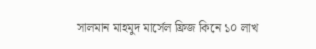সালমান মাহমুদ মার্সেল ফ্রিজ কিনে ১০ লাখ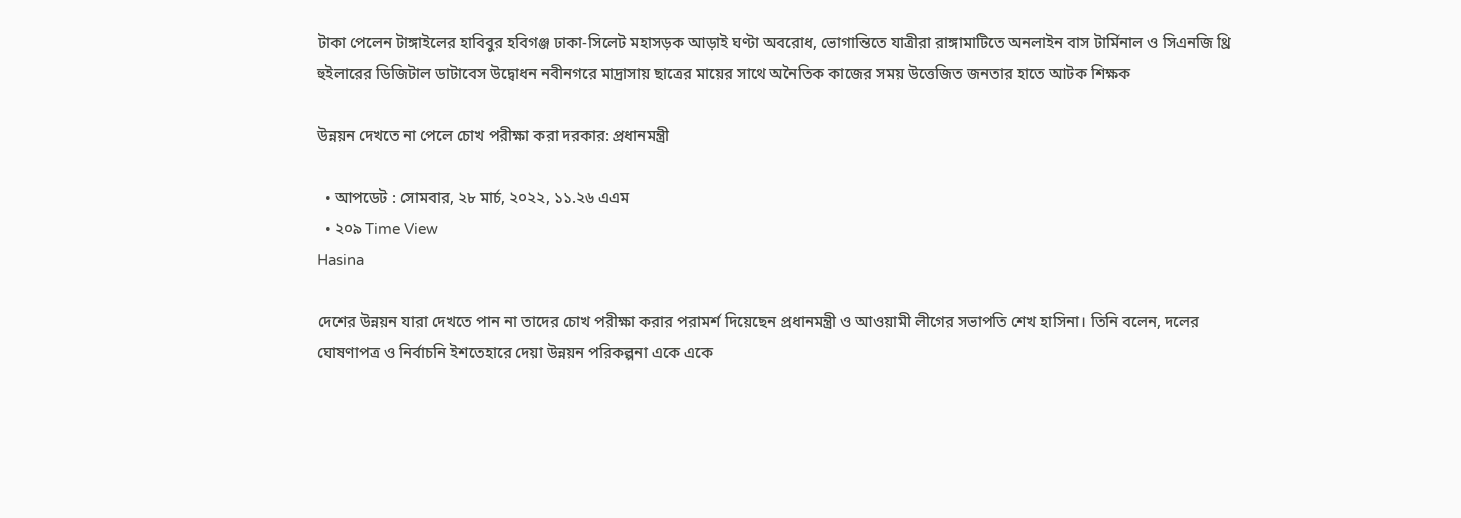টাকা পেলেন টাঙ্গাইলের হাবিবুর হবিগঞ্জ ঢাকা-সিলেট মহাসড়ক আড়াই ঘণ্টা অবরোধ, ভোগান্তিতে যাত্রীরা রাঙ্গামাটিতে অনলাইন বাস টার্মিনাল ও সিএনজি থ্রি হুইলারের ডিজিটাল ডাটাবেস উদ্বোধন নবীনগরে মাদ্রাসায় ছাত্রের মায়ের সাথে অনৈতিক কাজের সময় উত্তেজিত জনতার হাতে আটক শিক্ষক

উন্নয়ন দেখতে না পেলে চোখ পরীক্ষা করা দরকার: প্রধানমন্ত্রী

  • আপডেট : সোমবার, ২৮ মার্চ, ২০২২, ১১.২৬ এএম
  • ২০৯ Time View
Hasina

দেশের উন্নয়ন যারা দেখতে পান না তাদের চোখ পরীক্ষা করার পরামর্শ দিয়েছেন প্রধানমন্ত্রী ও আওয়ামী লীগের সভাপতি শেখ হাসিনা। তিনি বলেন, দলের ঘোষণাপত্র ও নির্বাচনি ইশতেহারে দেয়া উন্নয়ন পরিকল্পনা একে একে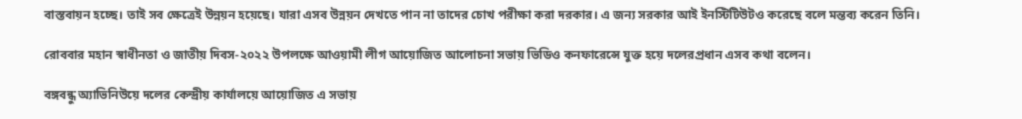বাস্তবায়ন হচ্ছে। তাই সব ক্ষেত্রেই উন্নয়ন হয়েছে। যারা এসব উন্নয়ন দেখতে পান না তাদের চোখ পরীক্ষা করা দরকার। এ জন্য সরকার আই ইনস্টিটিউটও করেছে বলে মন্তব্য করেন তিনি।

রোববার মহান স্বাধীনতা ও জাতীয় দিবস-২০২২ উপলক্ষে আওয়ামী লীগ আয়োজিত আলোচনা সভায় ভিডিও কনফারেন্সে যুক্ত হয়ে দলেরপ্রধান এসব কথা বলেন।

বঙ্গবন্ধু অ্যাভিনিউয়ে দলের কেন্দ্রীয় কার্যালয়ে আয়োজিত এ সভায়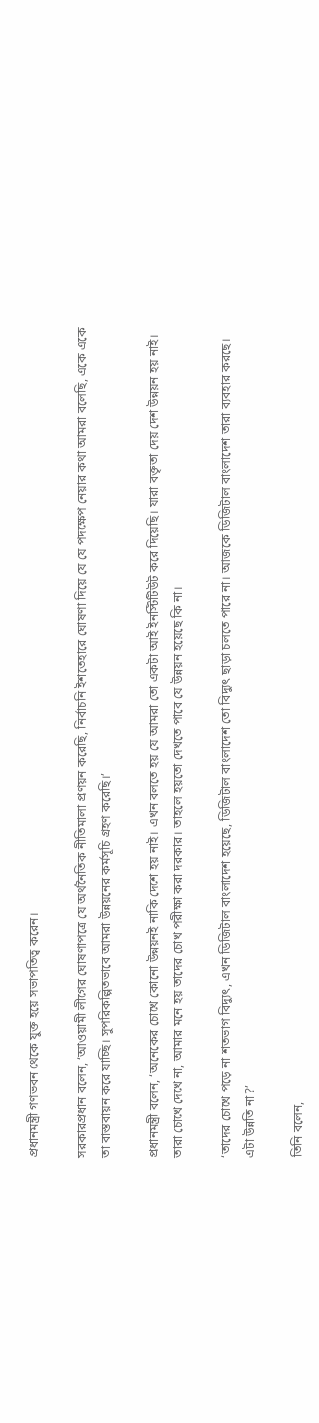প্রধানমন্ত্রী গণভবন থেকে যুক্ত হয়ে সভাপতিত্ব করেন।

সরকারপ্রধান বলেন, ‘আওয়ামী লীগের ঘোষণাপত্রে যে অর্থনৈতিক নীতিমালা প্রণয়ন করেছি, নির্বাচনি ইশতেহারে ঘোষণা দিয়ে যে যে পদক্ষেপ নেয়ার কথা আমরা বলেছি, একে একে তা বাস্তবায়ন করে যাচ্ছি। সুপরিকল্পিতভাবে আমরা উন্নয়নের কর্মসূচি গ্রহণ করেছি।’

প্রধানমন্ত্রী বলেন, ‘অনেকের চোখে কোনো উন্নয়নই নাকি দেশে হয় নাই। এখন বলতে হয় যে আমরা তো একটা আই ইনস্টিটিউট করে দিয়েছি। যারা বক্তৃতা দেয় দেশ উন্নয়ন হয় নাই। তারা চোখে দেখে না, আমার মনে হয় তাদের চোখ পরীক্ষা করা দরকার। তাহলে হয়তো দেখতে পাবে যে উন্নয়ন হয়েছে কি না।

‘তাদের চোখে পড়ে না শতভাগ বিদ্যুৎ, এখন ডিজিটাল বাংলাদেশ হয়েছে, ডিজিটাল বাংলাদেশ তো বিদ্যুৎ ছাড়া চলতে পারে না। আজকে ডিজিটাল বাংলাদেশ তারা ব্যবহার করছে। এটা উন্নতি না?’

তিনি বলেন,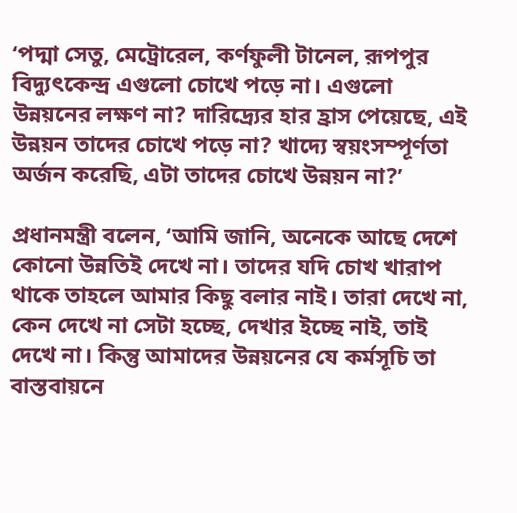‘পদ্মা সেতু, মেট্রোরেল, কর্ণফুলী টানেল, রূপপুর বিদ্যুৎকেন্দ্র এগুলো চোখে পড়ে না। এগুলো উন্নয়নের লক্ষণ না? দারিদ্র্যের হার হ্রাস পেয়েছে, এই উন্নয়ন তাদের চোখে পড়ে না? খাদ্যে স্বয়ংসম্পূর্ণতা অর্জন করেছি, এটা তাদের চোখে উন্নয়ন না?’

প্রধানমন্ত্রী বলেন, ‘আমি জানি, অনেকে আছে দেশে কোনো উন্নতিই দেখে না। তাদের যদি চোখ খারাপ থাকে তাহলে আমার কিছু বলার নাই। তারা দেখে না, কেন দেখে না সেটা হচ্ছে, দেখার ইচ্ছে নাই, তাই দেখে না। কিন্তু আমাদের উন্নয়নের যে কর্মসূচি তা বাস্তবায়নে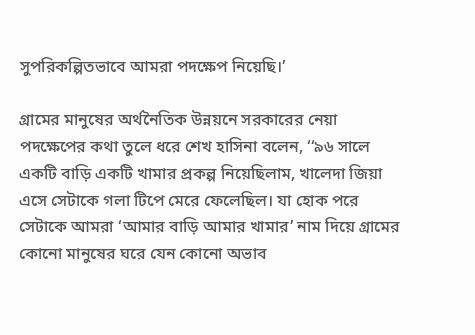সুপরিকল্পিতভাবে আমরা পদক্ষেপ নিয়েছি।’

গ্রামের মানুষের অর্থনৈতিক উন্নয়নে সরকারের নেয়া পদক্ষেপের কথা তুলে ধরে শেখ হাসিনা বলেন, ‘‘৯৬ সালে একটি বাড়ি একটি খামার প্রকল্প নিয়েছিলাম, খালেদা জিয়া এসে সেটাকে গলা টিপে মেরে ফেলেছিল। যা হোক পরে সেটাকে আমরা ‘আমার বাড়ি আমার খামার’ নাম দিয়ে গ্রামের কোনো মানুষের ঘরে যেন কোনো অভাব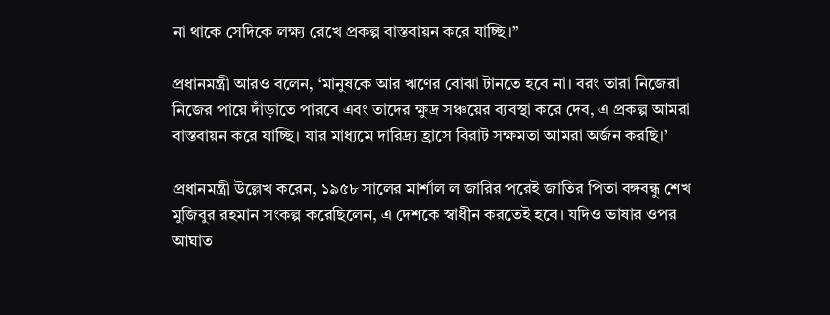না থাকে সেদিকে লক্ষ্য রেখে প্রকল্প বাস্তবায়ন করে যাচ্ছি।’’

প্রধানমন্ত্রী আরও বলেন, ‘মানুষকে আর ঋণের বোঝা টানতে হবে না। বরং তারা নিজেরা নিজের পায়ে দাঁড়াতে পারবে এবং তাদের ক্ষুদ্র সঞ্চয়ের ব্যবস্থা করে দেব, এ প্রকল্প আমরা বাস্তবায়ন করে যাচ্ছি। যার মাধ্যমে দারিদ্র্য হ্রাসে বিরাট সক্ষমতা আমরা অর্জন করছি।’

প্রধানমন্ত্রী উল্লেখ করেন, ১৯৫৮ সালের মার্শাল ল জারির পরেই জাতির পিতা বঙ্গবন্ধু শেখ মুজিবুর রহমান সংকল্প করেছিলেন, এ দেশকে স্বাধীন করতেই হবে। যদিও ভাষার ওপর আঘাত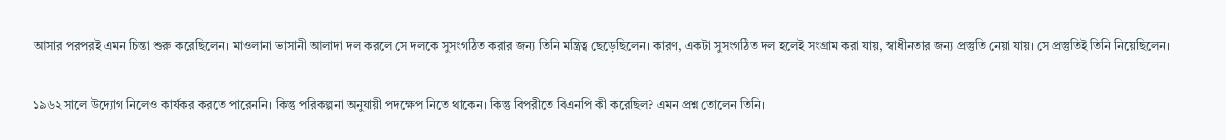আসার পরপরই এমন চিন্তা শুরু করেছিলেন। মাওলানা ভাসানী আলাদা দল করলে সে দলকে সুসংগঠিত করার জন্য তিনি মন্ত্রিত্ব ছেড়েছিলেন। কারণ, একটা সুসংগঠিত দল হলেই সংগ্রাম করা যায়, স্বাধীনতার জন্য প্রস্তুতি নেয়া যায়। সে প্রস্তুতিই তিনি নিয়েছিলেন।

১৯৬২ সালে উদ্যোগ নিলেও কার্যকর করতে পারেননি। কিন্তু পরিকল্পনা অনুযায়ী পদক্ষেপ নিতে থাকেন। কিন্তু বিপরীতে বিএনপি কী করেছিল? এমন প্রশ্ন তোলেন তিনি।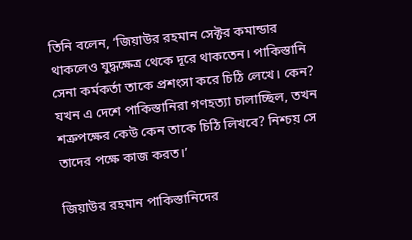তিনি বলেন, ‘জিয়াউর রহমান সেক্টর কমান্ডার থাকলেও যুদ্ধক্ষেত্র থেকে দূরে থাকতেন। পাকিস্তানি সেনা কর্মকর্তা তাকে প্রশংসা করে চিঠি লেখে। কেন? যখন এ দেশে পাকিস্তানিরা গণহত্যা চালাচ্ছিল, তখন শত্রুপক্ষের কেউ কেন তাকে চিঠি লিখবে? নিশ্চয় সে তাদের পক্ষে কাজ করত।’

জিয়াউর রহমান পাকিস্তানিদের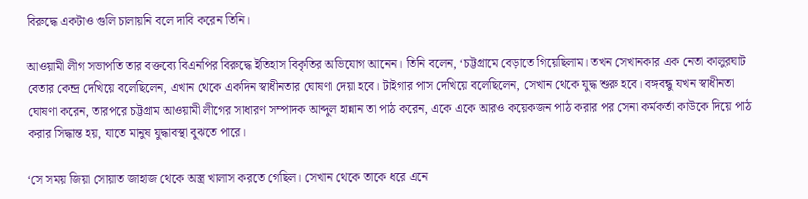বিরুদ্ধে একটাও গুলি চালায়নি বলে দাবি করেন তিনি।

আওয়ামী লীগ সভাপতি তার বক্তব্যে বিএনপির বিরুদ্ধে ইতিহাস বিকৃতির অভিযোগ আনেন। তিনি বলেন, ‘চট্টগ্রামে বেড়াতে গিয়েছিলাম। তখন সেখানকার এক নেতা কালুরঘাট বেতার কেন্দ্র দেখিয়ে বলেছিলেন, এখান থেকে একদিন স্বাধীনতার ঘোষণা দেয়া হবে। টাইগার পাস দেখিয়ে বলেছিলেন, সেখান থেকে যুদ্ধ শুরু হবে। বঙ্গবন্ধু যখন স্বাধীনতা ঘোষণা করেন, তারপরে চট্টগ্রাম আওয়ামী লীগের সাধারণ সম্পাদক আব্দুল হান্নান তা পাঠ করেন, একে একে আরও কয়েকজন পাঠ করার পর সেনা কর্মকর্তা কাউকে দিয়ে পাঠ করার সিদ্ধান্ত হয়, যাতে মানুষ যুদ্ধাবস্থা বুঝতে পারে।

‘সে সময় জিয়া সোয়াত জাহাজ থেকে অস্ত্র খালাস করতে গেছিল। সেখান থেকে তাকে ধরে এনে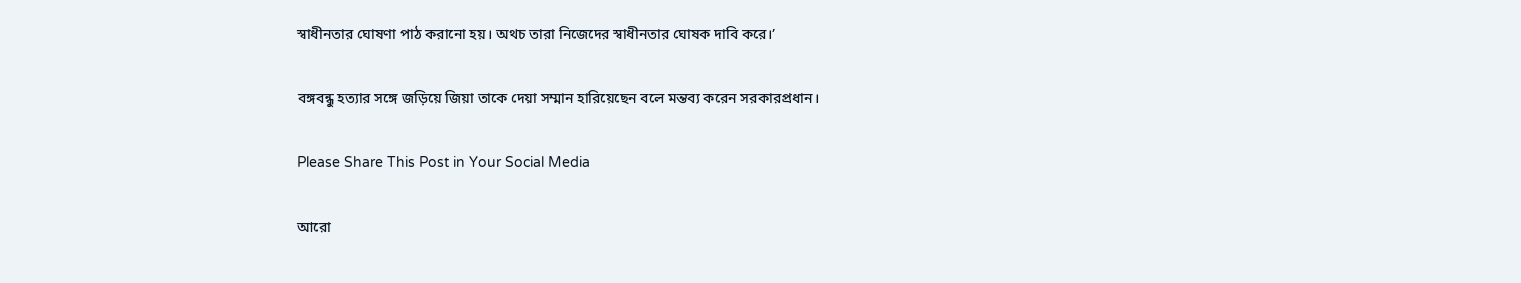স্বাধীনতার ঘোষণা পাঠ করানো হয়। অথচ তারা নিজেদের স্বাধীনতার ঘোষক দাবি করে।’

বঙ্গবন্ধু হত্যার সঙ্গে জড়িয়ে জিয়া তাকে দেয়া সম্মান হারিয়েছেন বলে মন্তব্য করেন সরকারপ্রধান।

Please Share This Post in Your Social Media

আরো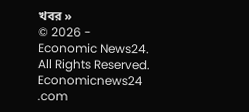খবর »
© 2026 - Economic News24. All Rights Reserved.
Economicnews24 .com